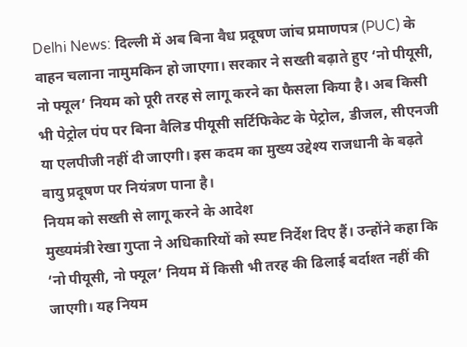Delhi News: दिल्ली में अब बिना वैध प्रदूषण जांच प्रमाणपत्र (PUC) के वाहन चलाना नामुमकिन हो जाएगा। सरकार ने सख्ती बढ़ाते हुए ‘नो पीयूसी, नो फ्यूल’ नियम को पूरी तरह से लागू करने का फैसला किया है। अब किसी भी पेट्रोल पंप पर बिना वैलिड पीयूसी सर्टिफिकेट के पेट्रोल, डीजल, सीएनजी या एलपीजी नहीं दी जाएगी। इस कदम का मुख्य उद्देश्य राजधानी के बढ़ते वायु प्रदूषण पर नियंत्रण पाना है।
नियम को सख्ती से लागू करने के आदेश
मुख्यमंत्री रेखा गुप्ता ने अधिकारियों को स्पष्ट निर्देश दिए हैं। उन्होंने कहा कि ‘नो पीयूसी, नो फ्यूल’ नियम में किसी भी तरह की ढिलाई बर्दाश्त नहीं की जाएगी। यह नियम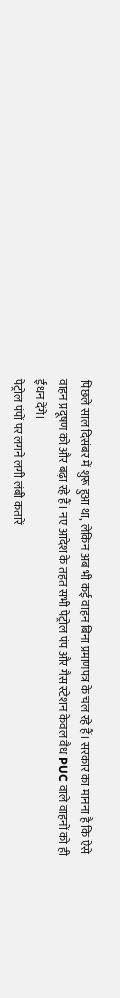पिछले साल दिसंबर में शुरू हुआ था, लेकिन अब भी कई वाहन बिना प्रमाणपत्र के चल रहे हैं। सरकार का मानना है कि ऐसे वाहन प्रदूषण को और बढ़ा रहे हैं। नए आदेश के तहत सभी पेट्रोल पंप और गैस स्टेशन केवल वैध PUC वाले वाहनों को ही ईंधन देंगे।
पेट्रोल पंपों पर लगने लगी लंबी कतारें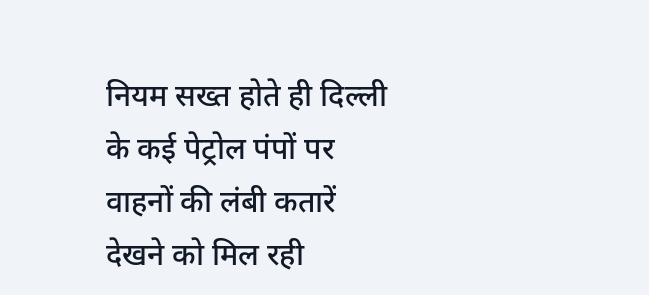नियम सख्त होते ही दिल्ली के कई पेट्रोल पंपों पर वाहनों की लंबी कतारें देखने को मिल रही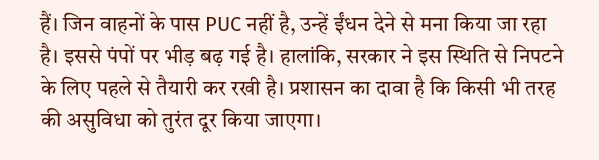हैं। जिन वाहनों के पास PUC नहीं है, उन्हें ईंधन देने से मना किया जा रहा है। इससे पंपों पर भीड़ बढ़ गई है। हालांकि, सरकार ने इस स्थिति से निपटने के लिए पहले से तैयारी कर रखी है। प्रशासन का दावा है कि किसी भी तरह की असुविधा को तुरंत दूर किया जाएगा।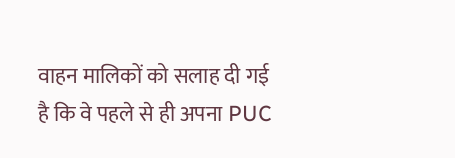वाहन मालिकों को सलाह दी गई है कि वे पहले से ही अपना PUC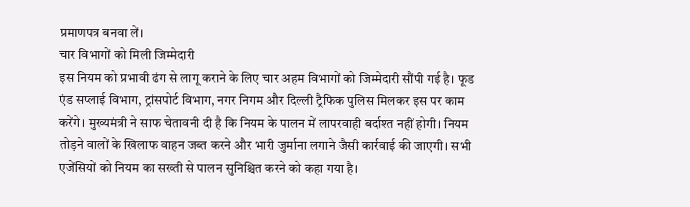प्रमाणपत्र बनवा लें।
चार विभागों को मिली जिम्मेदारी
इस नियम को प्रभावी ढंग से लागू कराने के लिए चार अहम विभागों को जिम्मेदारी सौंपी गई है। फूड एंड सप्लाई विभाग, ट्रांसपोर्ट विभाग, नगर निगम और दिल्ली ट्रैफिक पुलिस मिलकर इस पर काम करेंगे। मुख्यमंत्री ने साफ चेतावनी दी है कि नियम के पालन में लापरवाही बर्दाश्त नहीं होगी। नियम तोड़ने वालों के खिलाफ वाहन जब्त करने और भारी जुर्माना लगाने जैसी कार्रवाई की जाएगी। सभी एजेंसियों को नियम का सख्ती से पालन सुनिश्चित करने को कहा गया है।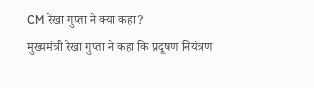CM रेखा गुप्ता ने क्या कहा?
मुख्यमंत्री रेखा गुप्ता ने कहा कि प्रदूषण नियंत्रण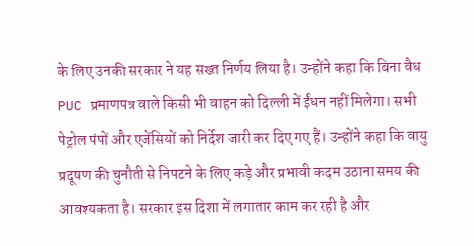के लिए उनकी सरकार ने यह सख्त निर्णय लिया है। उन्होंने कहा कि बिना वैध PUC प्रमाणपत्र वाले किसी भी वाहन को दिल्ली में ईंधन नहीं मिलेगा। सभी पेट्रोल पंपों और एजेंसियों को निर्देश जारी कर दिए गए हैं। उन्होंने कहा कि वायु प्रदूषण की चुनौती से निपटने के लिए कड़े और प्रभावी कदम उठाना समय की आवश्यकता है। सरकार इस दिशा में लगातार काम कर रही है और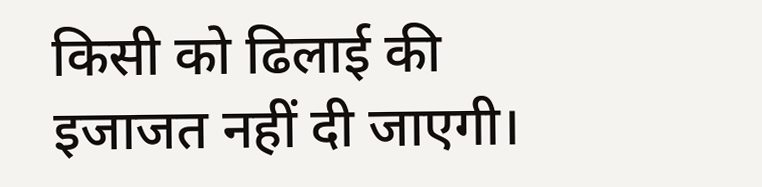किसी को ढिलाई की इजाजत नहीं दी जाएगी।